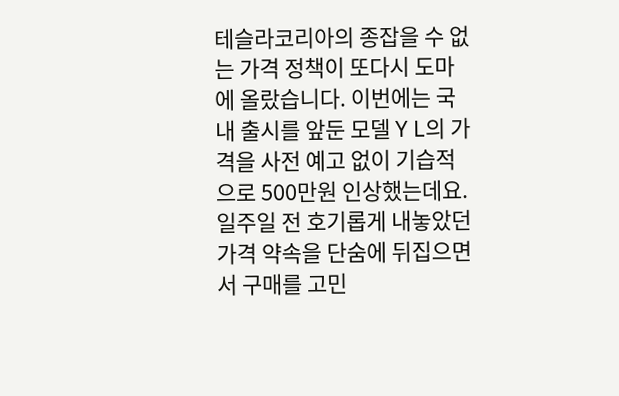테슬라코리아의 종잡을 수 없는 가격 정책이 또다시 도마에 올랐습니다. 이번에는 국내 출시를 앞둔 모델 Y L의 가격을 사전 예고 없이 기습적으로 500만원 인상했는데요.
일주일 전 호기롭게 내놓았던 가격 약속을 단숨에 뒤집으면서 구매를 고민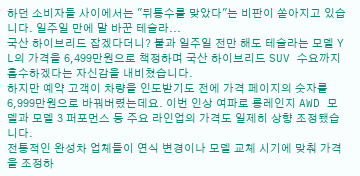하던 소비자들 사이에서는 "뒤통수를 맞았다"는 비판이 쏟아지고 있습니다. 일주일 만에 말 바꾼 테슬라...
국산 하이브리드 잡겠다더니? 불과 일주일 전만 해도 테슬라는 모델 Y L의 가격을 6,499만원으로 책정하며 국산 하이브리드 SUV 수요까지 흡수하겠다는 자신감을 내비쳤습니다.
하지만 예약 고객이 차량을 인도받기도 전에 가격 페이지의 숫자를 6,999만원으로 바꿔버렸는데요. 이번 인상 여파로 롱레인지 AWD 모델과 모델 3 퍼포먼스 등 주요 라인업의 가격도 일제히 상향 조정됐습니다.
전통적인 완성차 업체들이 연식 변경이나 모델 교체 시기에 맞춰 가격을 조정하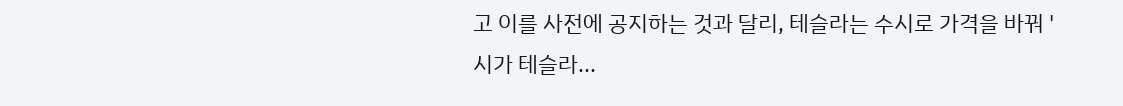고 이를 사전에 공지하는 것과 달리, 테슬라는 수시로 가격을 바꿔 '시가 테슬라...